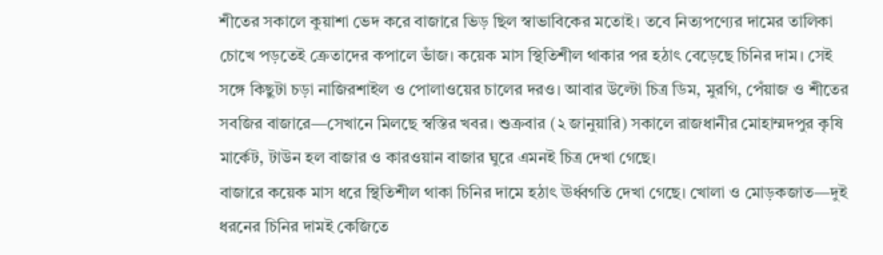শীতের সকালে কুয়াশা ভেদ করে বাজারে ভিড় ছিল স্বাভাবিকের মতোই। তবে নিত্যপণ্যের দামের তালিকা চোখে পড়তেই ক্রেতাদের কপালে ভাঁজ। কয়েক মাস স্থিতিশীল থাকার পর হঠাৎ বেড়েছে চিনির দাম। সেই সঙ্গে কিছুটা চড়া নাজিরশাইল ও পোলাওয়ের চালের দরও। আবার উল্টো চিত্র ডিম, মুরগি, পেঁয়াজ ও শীতের সবজির বাজারে—সেখানে মিলছে স্বস্তির খবর। শুক্রবার (২ জানুয়ারি) সকালে রাজধানীর মোহাম্মদপুর কৃষি মার্কেট, টাউন হল বাজার ও কারওয়ান বাজার ঘুরে এমনই চিত্র দেখা গেছে।
বাজারে কয়েক মাস ধরে স্থিতিশীল থাকা চিনির দামে হঠাৎ ঊর্ধ্বগতি দেখা গেছে। খোলা ও মোড়কজাত—দুই ধরনের চিনির দামই কেজিতে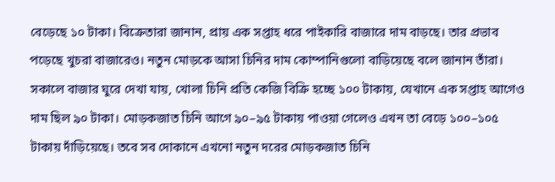বেড়েছে ১০ টাকা। বিক্রেতারা জানান, প্রায় এক সপ্তাহ ধরে পাইকারি বাজারে দাম বাড়ছে। তার প্রভাব পড়েছে খুচরা বাজারেও। নতুন মোড়কে আসা চিনির দাম কোম্পানিগুলো বাড়িয়েছে বলে জানান তাঁরা।
সকালে বাজার ঘুরে দেখা যায়, খোলা চিনি প্রতি কেজি বিক্রি হচ্ছে ১০০ টাকায়, যেখানে এক সপ্তাহ আগেও দাম ছিল ৯০ টাকা। মোড়কজাত চিনি আগে ৯০–৯৫ টাকায় পাওয়া গেলেও এখন তা বেড়ে ১০০–১০৫ টাকায় দাঁড়িয়েছে। তবে সব দোকানে এখনো নতুন দরের মোড়কজাত চিনি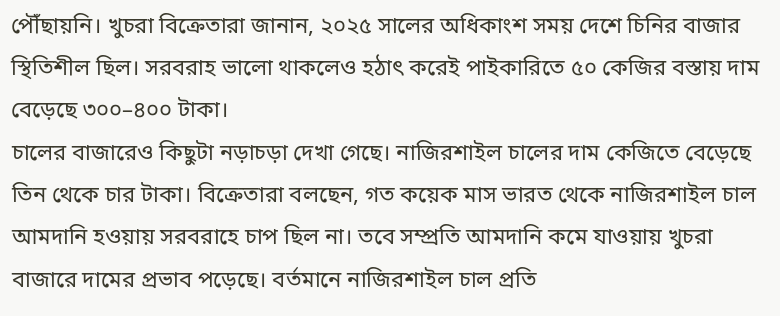পৌঁছায়নি। খুচরা বিক্রেতারা জানান, ২০২৫ সালের অধিকাংশ সময় দেশে চিনির বাজার স্থিতিশীল ছিল। সরবরাহ ভালো থাকলেও হঠাৎ করেই পাইকারিতে ৫০ কেজির বস্তায় দাম বেড়েছে ৩০০–৪০০ টাকা।
চালের বাজারেও কিছুটা নড়াচড়া দেখা গেছে। নাজিরশাইল চালের দাম কেজিতে বেড়েছে তিন থেকে চার টাকা। বিক্রেতারা বলছেন, গত কয়েক মাস ভারত থেকে নাজিরশাইল চাল আমদানি হওয়ায় সরবরাহে চাপ ছিল না। তবে সম্প্রতি আমদানি কমে যাওয়ায় খুচরা বাজারে দামের প্রভাব পড়েছে। বর্তমানে নাজিরশাইল চাল প্রতি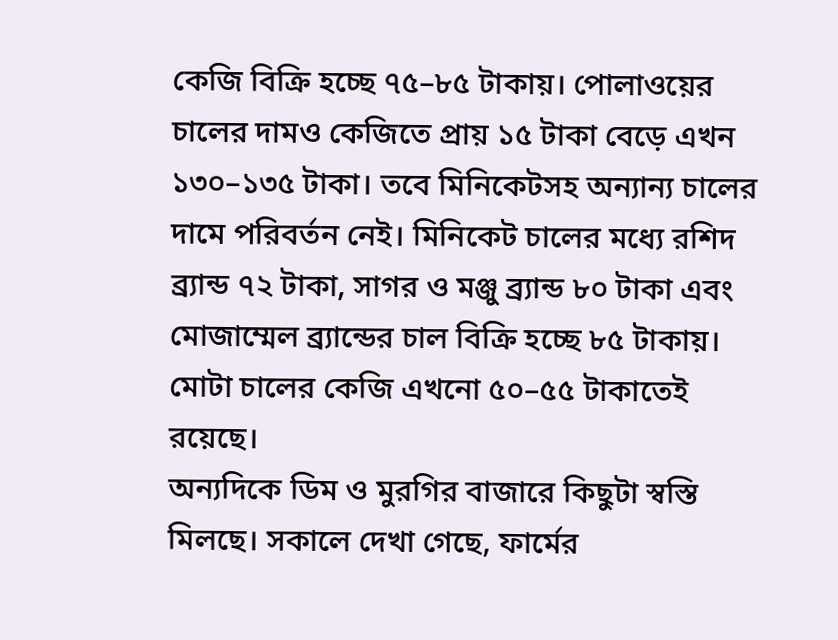কেজি বিক্রি হচ্ছে ৭৫–৮৫ টাকায়। পোলাওয়ের চালের দামও কেজিতে প্রায় ১৫ টাকা বেড়ে এখন ১৩০–১৩৫ টাকা। তবে মিনিকেটসহ অন্যান্য চালের দামে পরিবর্তন নেই। মিনিকেট চালের মধ্যে রশিদ ব্র্যান্ড ৭২ টাকা, সাগর ও মঞ্জু ব্র্যান্ড ৮০ টাকা এবং মোজাম্মেল ব্র্যান্ডের চাল বিক্রি হচ্ছে ৮৫ টাকায়। মোটা চালের কেজি এখনো ৫০–৫৫ টাকাতেই রয়েছে।
অন্যদিকে ডিম ও মুরগির বাজারে কিছুটা স্বস্তি মিলছে। সকালে দেখা গেছে, ফার্মের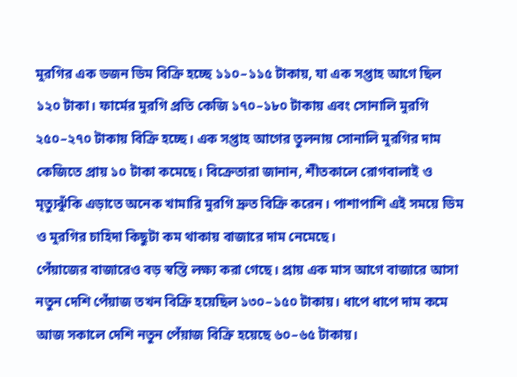মুরগির এক ডজন ডিম বিক্রি হচ্ছে ১১০–১১৫ টাকায়, যা এক সপ্তাহ আগে ছিল ১২০ টাকা। ফার্মের মুরগি প্রতি কেজি ১৭০–১৮০ টাকায় এবং সোনালি মুরগি ২৫০–২৭০ টাকায় বিক্রি হচ্ছে। এক সপ্তাহ আগের তুলনায় সোনালি মুরগির দাম কেজিতে প্রায় ১০ টাকা কমেছে। বিক্রেতারা জানান, শীতকালে রোগবালাই ও মৃত্যুঝুঁকি এড়াতে অনেক খামারি মুরগি দ্রুত বিক্রি করেন। পাশাপাশি এই সময়ে ডিম ও মুরগির চাহিদা কিছুটা কম থাকায় বাজারে দাম নেমেছে।
পেঁয়াজের বাজারেও বড় স্বস্তি লক্ষ্য করা গেছে। প্রায় এক মাস আগে বাজারে আসা নতুন দেশি পেঁয়াজ তখন বিক্রি হয়েছিল ১৩০–১৫০ টাকায়। ধাপে ধাপে দাম কমে আজ সকালে দেশি নতুন পেঁয়াজ বিক্রি হয়েছে ৬০–৬৫ টাকায়।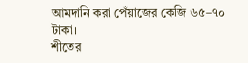আমদানি করা পেঁয়াজের কেজি ৬৫–৭০ টাকা।
শীতের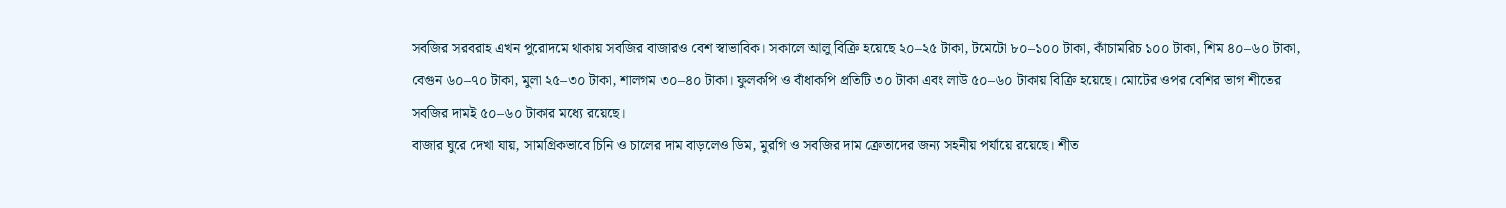সবজির সরবরাহ এখন পুরোদমে থাকায় সবজির বাজারও বেশ স্বাভাবিক। সকালে আলু বিক্রি হয়েছে ২০–২৫ টাকা, টমেটো ৮০–১০০ টাকা, কাঁচামরিচ ১০০ টাকা, শিম ৪০–৬০ টাকা, বেগুন ৬০–৭০ টাকা, মুলা ২৫–৩০ টাকা, শালগম ৩০–৪০ টাকা। ফুলকপি ও বাঁধাকপি প্রতিটি ৩০ টাকা এবং লাউ ৫০–৬০ টাকায় বিক্রি হয়েছে। মোটের ওপর বেশির ভাগ শীতের সবজির দামই ৫০–৬০ টাকার মধ্যে রয়েছে।
বাজার ঘুরে দেখা যায়, সামগ্রিকভাবে চিনি ও চালের দাম বাড়লেও ডিম, মুরগি ও সবজির দাম ক্রেতাদের জন্য সহনীয় পর্যায়ে রয়েছে। শীত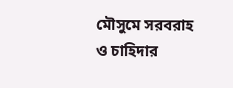মৌসুমে সরবরাহ ও চাহিদার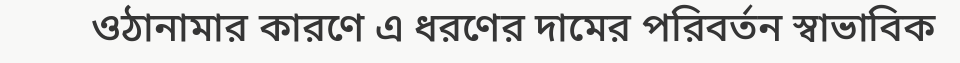ওঠানামার কারণে এ ধরণের দামের পরিবর্তন স্বাভাবিক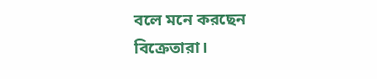বলে মনে করছেন বিক্রেতারা।